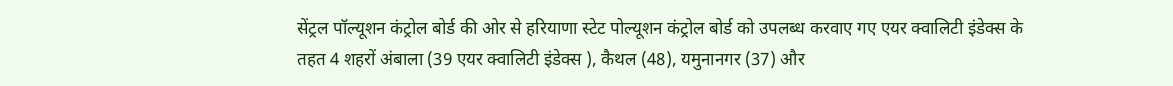सेंट्रल पॉल्यूशन कंट्रोल बोर्ड की ओर से हरियाणा स्टेट पोल्यूशन कंट्रोल बोर्ड को उपलब्ध करवाए गए एयर क्वालिटी इंडेक्स के तहत 4 शहरों अंबाला (39 एयर क्वालिटी इंडेक्स ), कैथल (48), यमुनानगर (37) और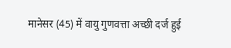मानेसर (45) में वायु गुणवत्ता अच्छी दर्ज हुई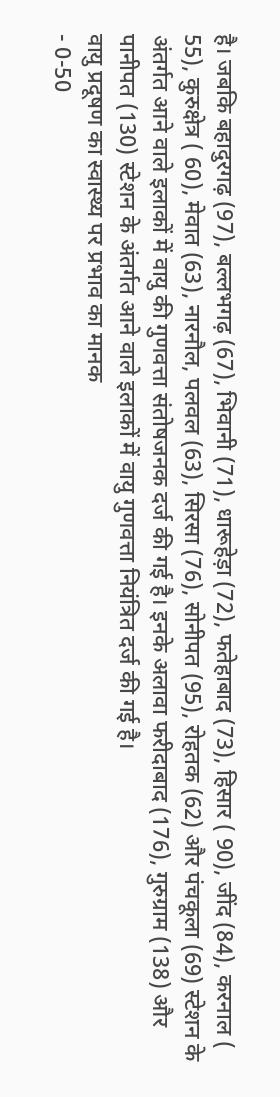है। जबकि बहादुरगढ़ (97), बल्लभगढ़ (67), भिवानी (71), धारूहेड़ा (72), फतेहाबाद (73), हिसार ( 90), जींद (84), करनाल ( 55), कुरुक्षेत्र ( 60), मेवात (63), नारनौल, पलवल (63), सिरसा (76), सोनीपत (95), रोहतक (62) और पंचकूला (69) स्टेशन के अंतर्गत आने वाले इलाकों में वायु की गुणवत्ता संतोषजनक दर्ज की गई है। इनके अलावा फरीदाबाद (176), गुरुग्राम (138) और पानीपत (130) स्टेशन के अंतर्गत आने वाले इलाकों में वायु गुणवत्ता नियंत्रित दर्ज की गई है।
वायु प्रदूषण का स्वास्थ्य पर प्रभाव का मानक
- 0-50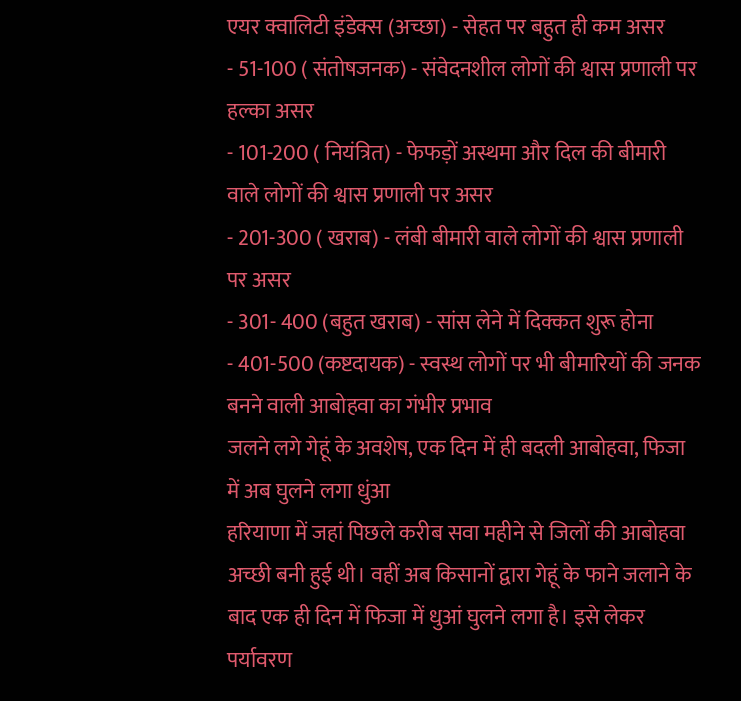एयर क्वालिटी इंडेक्स (अच्छा) - सेहत पर बहुत ही कम असर
- 51-100 ( संतोषजनक) - संवेदनशील लोगों की श्वास प्रणाली पर हल्का असर
- 101-200 ( नियंत्रित) - फेफड़ों अस्थमा और दिल की बीमारी वाले लोगों की श्वास प्रणाली पर असर
- 201-300 ( खराब) - लंबी बीमारी वाले लोगों की श्वास प्रणाली पर असर
- 301- 400 (बहुत खराब) - सांस लेने में दिक्कत शुरू होना
- 401-500 (कष्टदायक) - स्वस्थ लोगों पर भी बीमारियों की जनक बनने वाली आबोहवा का गंभीर प्रभाव
जलने लगे गेहूं के अवशेष, एक दिन में ही बदली आबोहवा, फिजा में अब घुलने लगा धुंआ
हरियाणा में जहां पिछले करीब सवा महीने से जिलों की आबोहवा अच्छी बनी हुई थी। वहीं अब किसानों द्वारा गेहूं के फाने जलाने के बाद एक ही दिन में फिजा में धुआं घुलने लगा है। इसे लेकर पर्यावरण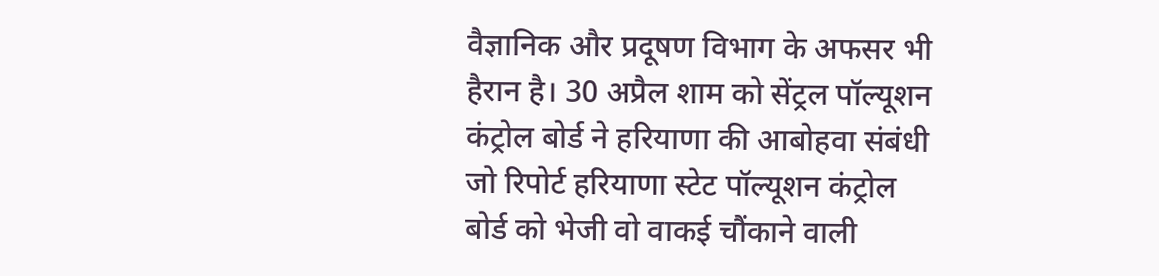वैज्ञानिक और प्रदूषण विभाग के अफसर भी हैरान है। 30 अप्रैल शाम को सेंट्रल पॉल्यूशन कंट्रोल बोर्ड ने हरियाणा की आबोहवा संबंधी जो रिपोर्ट हरियाणा स्टेट पॉल्यूशन कंट्रोल बोर्ड को भेजी वो वाकई चौंकाने वाली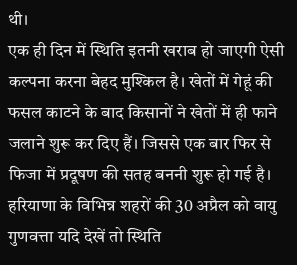थी।
एक ही दिन में स्थिति इतनी खराब हो जाएगी ऐसी कल्पना करना बेहद मुश्किल है। खेतों में गेहूं की फसल काटने के बाद किसानों ने खेतों में ही फाने जलाने शुरू कर दिए हैं। जिससे एक बार फिर से फिजा में प्रदूषण की सतह बननी शुरू हो गई है। हरियाणा के विभिन्न शहरों की 30 अप्रैल को वायु गुणवत्ता यदि देखें तो स्थिति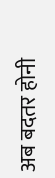अब बदतर होनी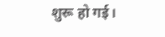शुरू हो गई।